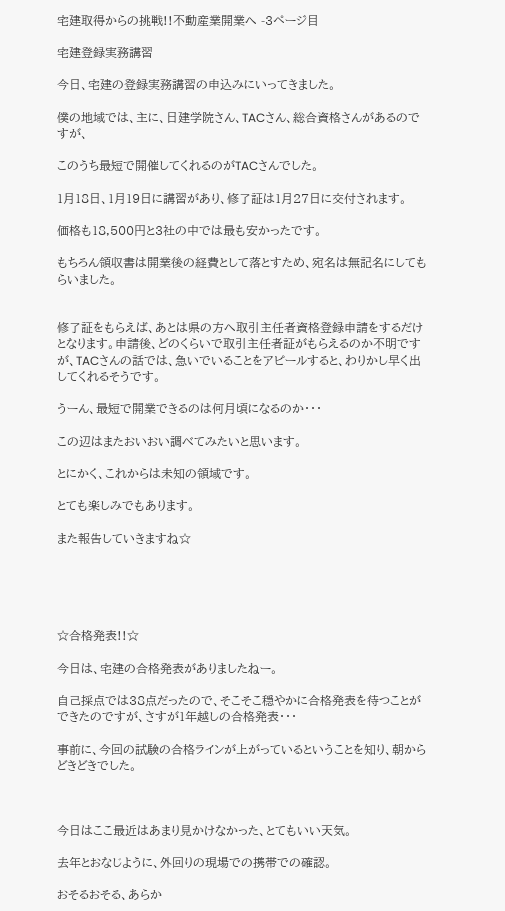宅建取得からの挑戦!!不動産業開業へ -3ページ目

宅建登録実務講習

今日、宅建の登録実務講習の申込みにいってきました。

僕の地域では、主に、日建学院さん、TACさん、総合資格さんがあるのですが、

このうち最短で開催してくれるのがTACさんでした。

1月18日、1月19日に講習があり、修了証は1月27日に交付されます。

価格も18,500円と3社の中では最も安かったです。

もちろん領収書は開業後の経費として落とすため、宛名は無記名にしてもらいました。


修了証をもらえば、あとは県の方へ取引主任者資格登録申請をするだけとなります。申請後、どのくらいで取引主任者証がもらえるのか不明ですが、TACさんの話では、急いでいることをアピールすると、わりかし早く出してくれるそうです。

うーん、最短で開業できるのは何月頃になるのか・・・

この辺はまたおいおい調べてみたいと思います。

とにかく、これからは未知の領域です。

とても楽しみでもあります。

また報告していきますね☆





☆合格発表!!☆

今日は、宅建の合格発表がありましたねー。

自己採点では38点だったので、そこそこ穏やかに合格発表を待つことができたのですが、さすが1年越しの合格発表・・・

事前に、今回の試験の合格ラインが上がっているということを知り、朝からどきどきでした。



今日はここ最近はあまり見かけなかった、とてもいい天気。

去年とおなじように、外回りの現場での携帯での確認。

おそるおそる、あらか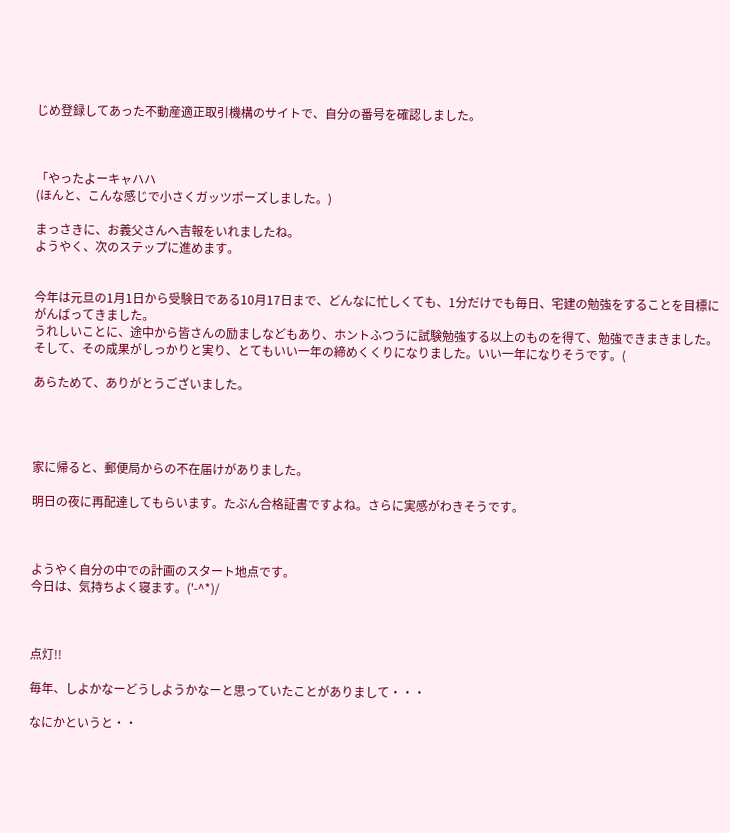じめ登録してあった不動産適正取引機構のサイトで、自分の番号を確認しました。



「やったよーキャハハ
(ほんと、こんな感じで小さくガッツポーズしました。)

まっさきに、お義父さんへ吉報をいれましたね。
ようやく、次のステップに進めます。


今年は元旦の1月1日から受験日である10月17日まで、どんなに忙しくても、1分だけでも毎日、宅建の勉強をすることを目標にがんばってきました。
うれしいことに、途中から皆さんの励ましなどもあり、ホントふつうに試験勉強する以上のものを得て、勉強できまきました。
そして、その成果がしっかりと実り、とてもいい一年の締めくくりになりました。いい一年になりそうです。(

あらためて、ありがとうございました。




家に帰ると、郵便局からの不在届けがありました。

明日の夜に再配達してもらいます。たぶん合格証書ですよね。さらに実感がわきそうです。



ようやく自分の中での計画のスタート地点です。
今日は、気持ちよく寝ます。('-^*)/



点灯!!

毎年、しよかなーどうしようかなーと思っていたことがありまして・・・

なにかというと・・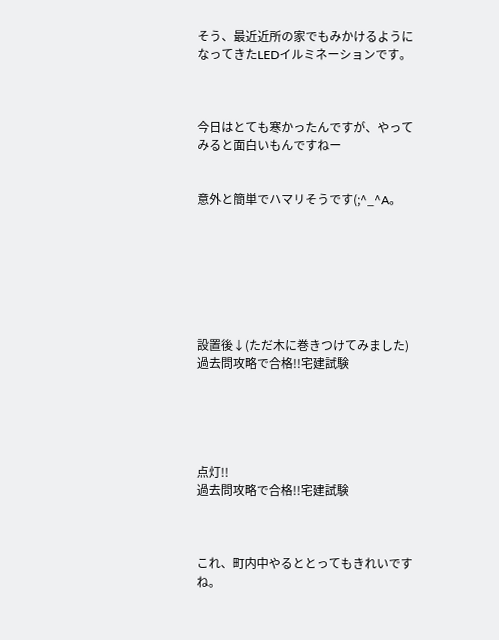そう、最近近所の家でもみかけるようになってきたLEDイルミネーションです。



今日はとても寒かったんですが、やってみると面白いもんですねー


意外と簡単でハマリそうです(;^_^A。







設置後↓(ただ木に巻きつけてみました)
過去問攻略で合格!!宅建試験





点灯!!
過去問攻略で合格!!宅建試験



これ、町内中やるととってもきれいですね。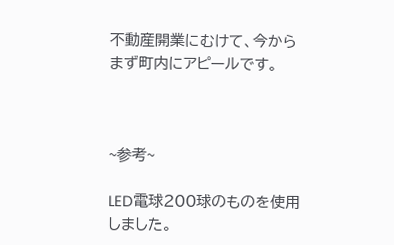不動産開業にむけて、今からまず町内にアピールです。



~参考~

LED電球200球のものを使用しました。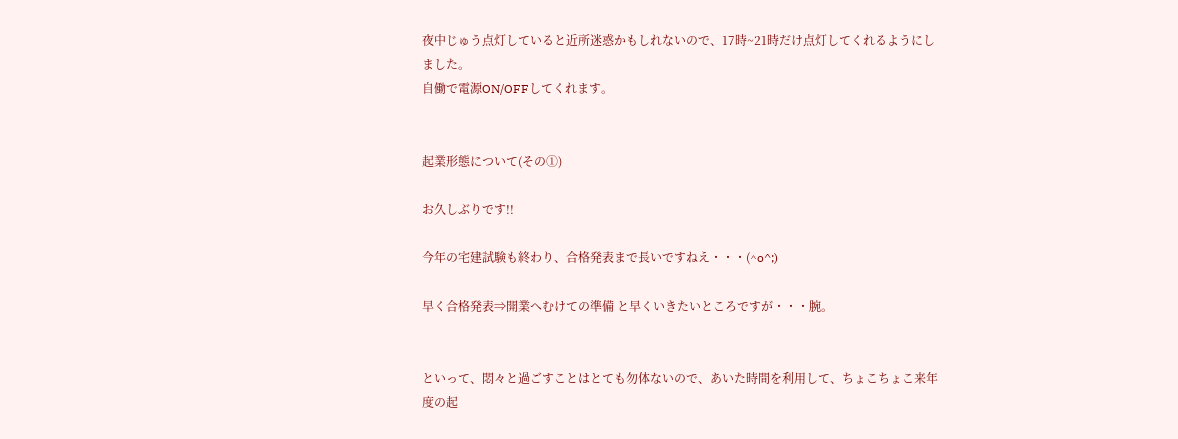夜中じゅう点灯していると近所迷惑かもしれないので、17時~21時だけ点灯してくれるようにしました。
自働で電源ON/OFFしてくれます。


起業形態について(その①)

お久しぶりです!!

今年の宅建試験も終わり、合格発表まで長いですねえ・・・(^o^;)

早く合格発表⇒開業へむけての準備 と早くいきたいところですが・・・腕。


といって、悶々と過ごすことはとても勿体ないので、あいた時間を利用して、ちょこちょこ来年度の起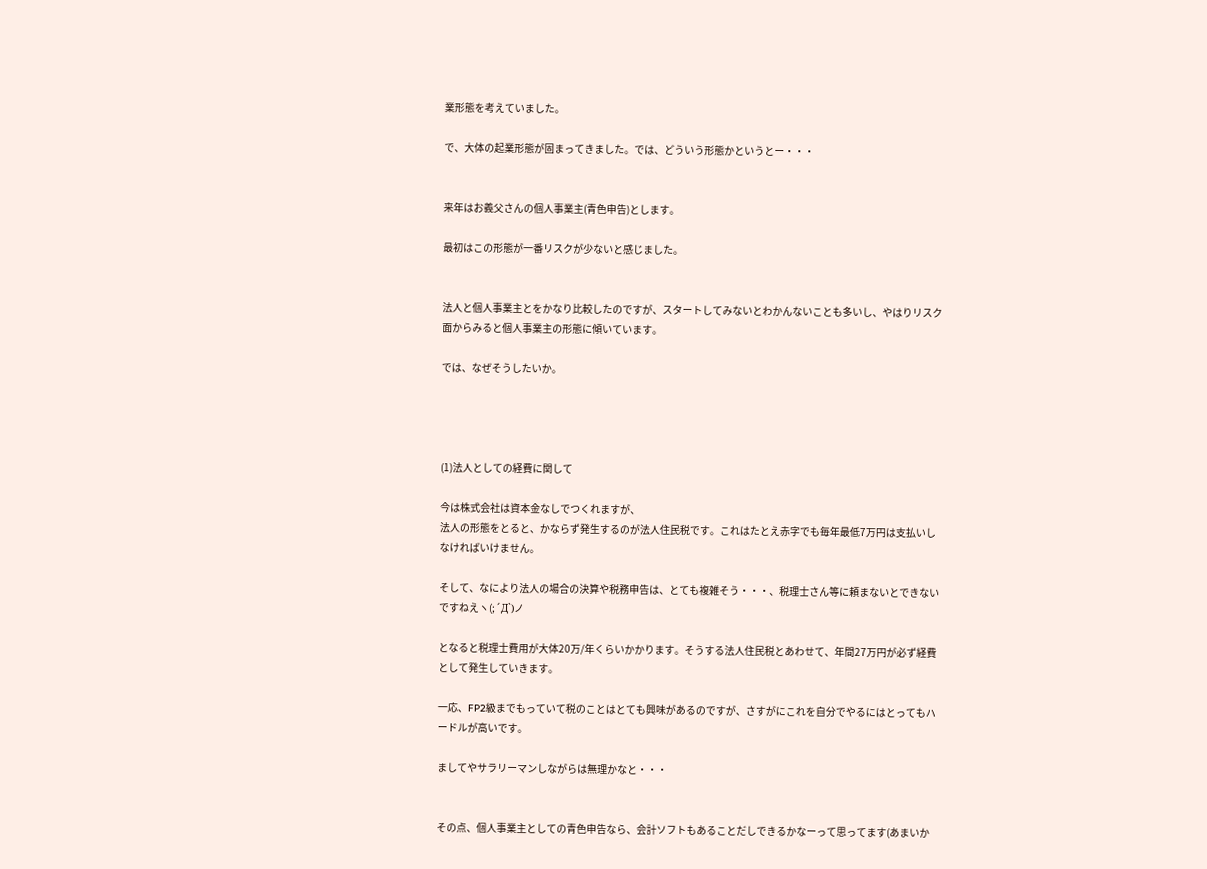業形態を考えていました。

で、大体の起業形態が固まってきました。では、どういう形態かというとー・・・


来年はお義父さんの個人事業主(青色申告)とします。

最初はこの形態が一番リスクが少ないと感じました。


法人と個人事業主とをかなり比較したのですが、スタートしてみないとわかんないことも多いし、やはりリスク面からみると個人事業主の形態に傾いています。

では、なぜそうしたいか。




(1)法人としての経費に関して

今は株式会社は資本金なしでつくれますが、
法人の形態をとると、かならず発生するのが法人住民税です。これはたとえ赤字でも毎年最低7万円は支払いしなければいけません。

そして、なにより法人の場合の決算や税務申告は、とても複雑そう・・・、税理士さん等に頼まないとできないですねえヽ(;´Д`)ノ

となると税理士費用が大体20万/年くらいかかります。そうする法人住民税とあわせて、年間27万円が必ず経費として発生していきます。

一応、FP2級までもっていて税のことはとても興味があるのですが、さすがにこれを自分でやるにはとってもハードルが高いです。

ましてやサラリーマンしながらは無理かなと・・・


その点、個人事業主としての青色申告なら、会計ソフトもあることだしできるかなーって思ってます(あまいか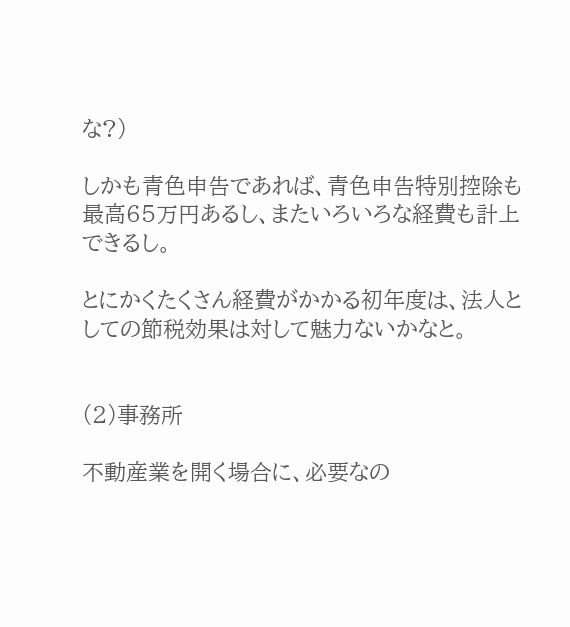な?)

しかも青色申告であれば、青色申告特別控除も最高65万円あるし、またいろいろな経費も計上できるし。

とにかくたくさん経費がかかる初年度は、法人としての節税効果は対して魅力ないかなと。


(2)事務所

不動産業を開く場合に、必要なの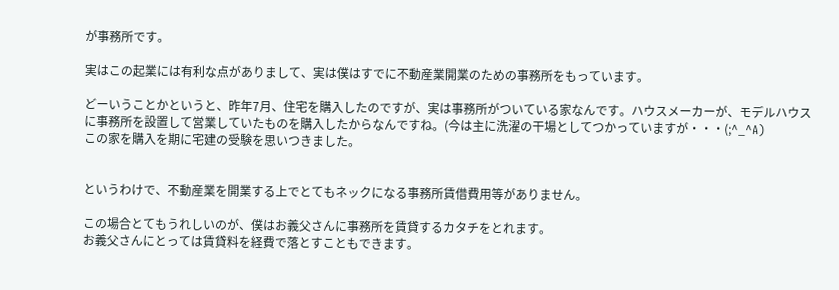が事務所です。

実はこの起業には有利な点がありまして、実は僕はすでに不動産業開業のための事務所をもっています。

どーいうことかというと、昨年7月、住宅を購入したのですが、実は事務所がついている家なんです。ハウスメーカーが、モデルハウスに事務所を設置して営業していたものを購入したからなんですね。(今は主に洗濯の干場としてつかっていますが・・・(;^_^A)
この家を購入を期に宅建の受験を思いつきました。


というわけで、不動産業を開業する上でとてもネックになる事務所賃借費用等がありません。

この場合とてもうれしいのが、僕はお義父さんに事務所を賃貸するカタチをとれます。
お義父さんにとっては賃貸料を経費で落とすこともできます。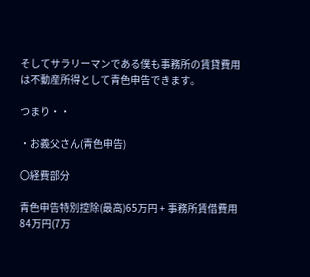そしてサラリーマンである僕も事務所の賃貸費用は不動産所得として青色申告できます。

つまり・・

・お義父さん(青色申告)

〇経費部分

青色申告特別控除(最高)65万円 + 事務所賃借費用84万円(7万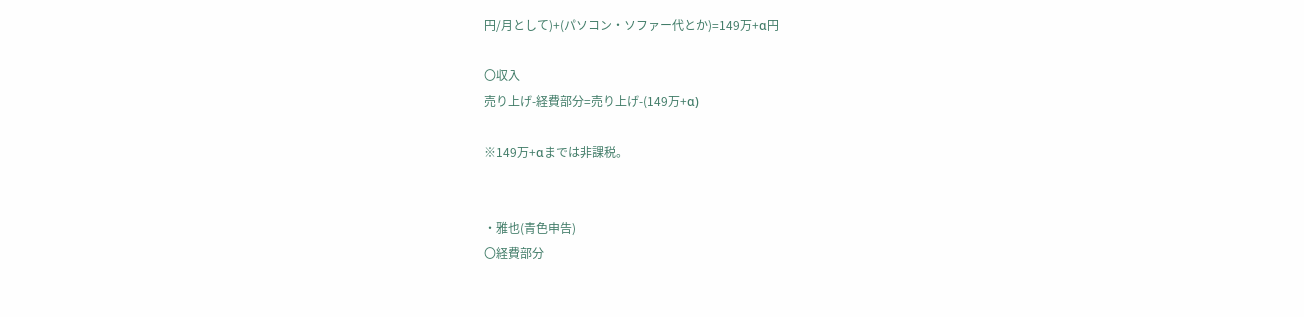円/月として)+(パソコン・ソファー代とか)=149万+α円

〇収入
売り上げ-経費部分=売り上げ-(149万+α)

※149万+αまでは非課税。


・雅也(青色申告)
〇経費部分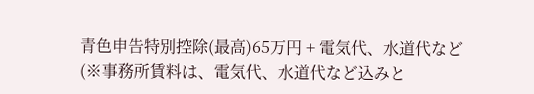青色申告特別控除(最高)65万円 + 電気代、水道代など
(※事務所賃料は、電気代、水道代など込みと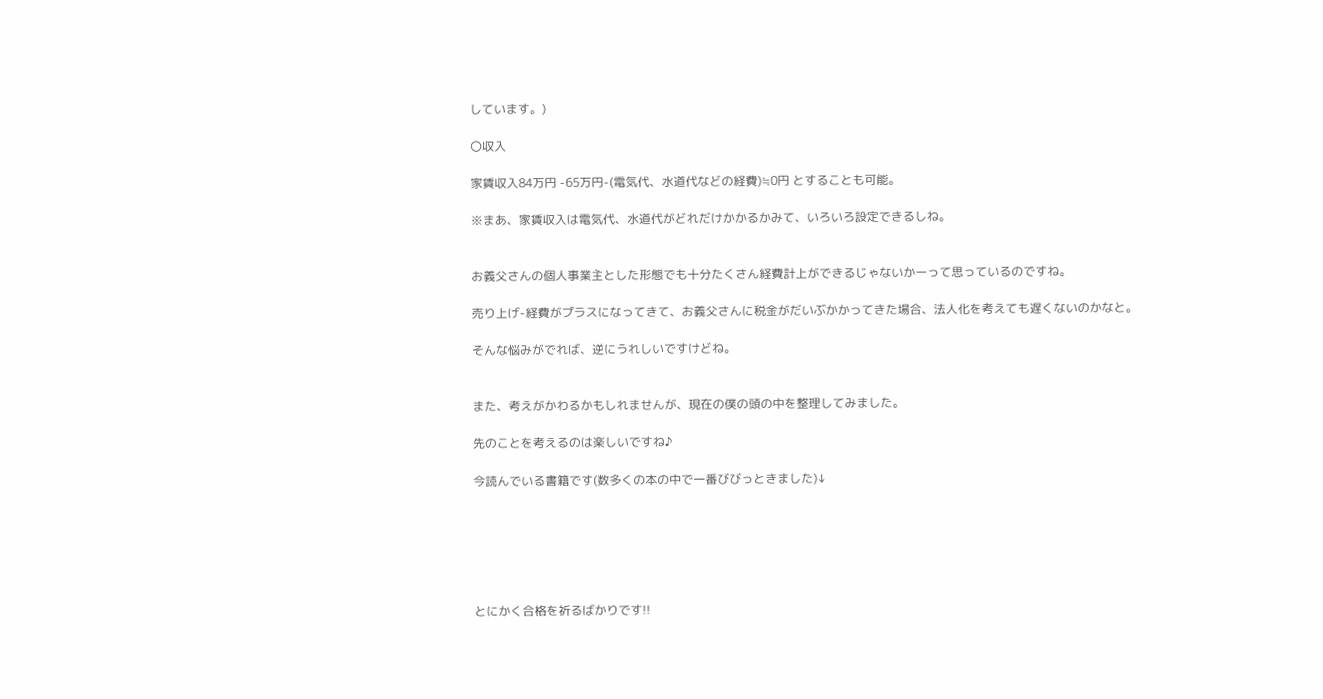しています。)

〇収入

家賃収入84万円 -65万円-(電気代、水道代などの経費)≒0円 とすることも可能。

※まあ、家賃収入は電気代、水道代がどれだけかかるかみて、いろいろ設定できるしね。


お義父さんの個人事業主とした形態でも十分たくさん経費計上ができるじゃないかーって思っているのですね。

売り上げ-経費がプラスになってきて、お義父さんに税金がだいぶかかってきた場合、法人化を考えても遅くないのかなと。

そんな悩みがでれば、逆にうれしいですけどね。


また、考えがかわるかもしれませんが、現在の僕の頭の中を整理してみました。

先のことを考えるのは楽しいですね♪

今読んでいる書籍です(数多くの本の中で一番びびっときました)↓






とにかく合格を祈るばかりです!!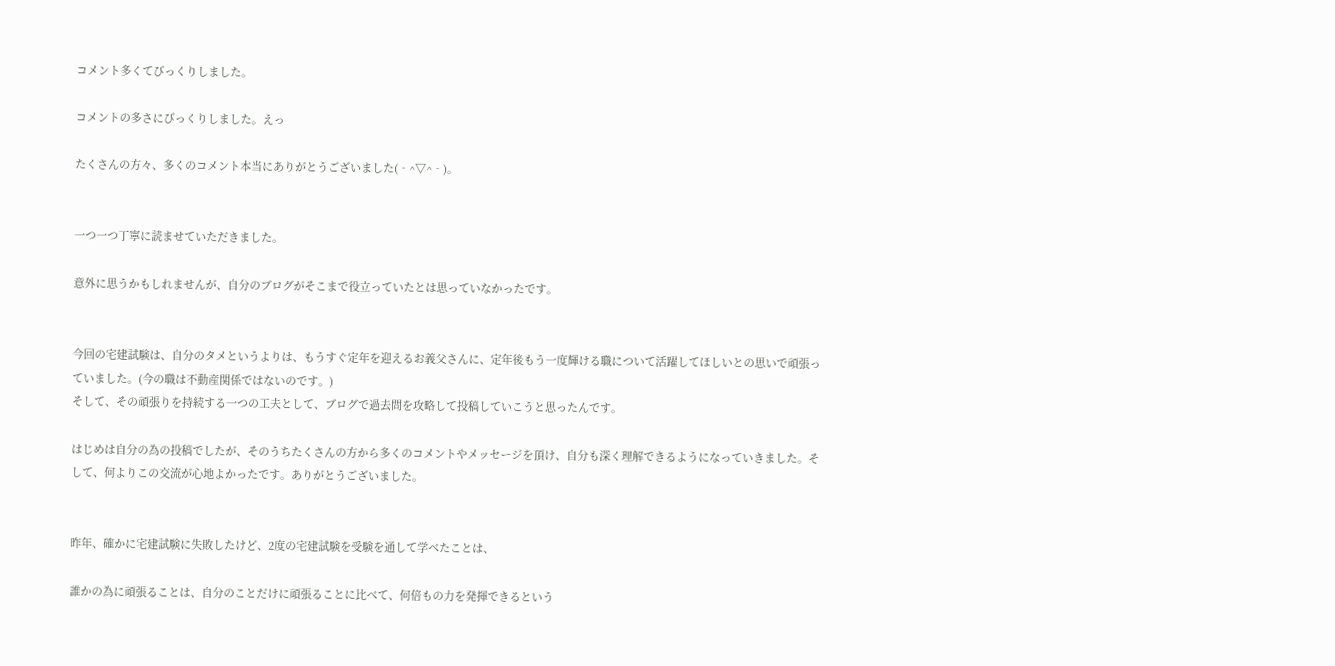コメント多くてびっくりしました。

コメントの多さにびっくりしました。えっ

たくさんの方々、多くのコメント本当にありがとうございました(‐^▽^‐)。


一つ一つ丁寧に読ませていただきました。

意外に思うかもしれませんが、自分のブログがそこまで役立っていたとは思っていなかったです。


今回の宅建試験は、自分のタメというよりは、もうすぐ定年を迎えるお義父さんに、定年後もう一度輝ける職について活躍してほしいとの思いで頑張っていました。(今の職は不動産関係ではないのです。)
そして、その頑張りを持続する一つの工夫として、ブログで過去問を攻略して投稿していこうと思ったんです。

はじめは自分の為の投稿でしたが、そのうちたくさんの方から多くのコメントやメッセージを頂け、自分も深く理解できるようになっていきました。そして、何よりこの交流が心地よかったです。ありがとうございました。


昨年、確かに宅建試験に失敗したけど、2度の宅建試験を受験を通して学べたことは、

誰かの為に頑張ることは、自分のことだけに頑張ることに比べて、何倍もの力を発揮できるという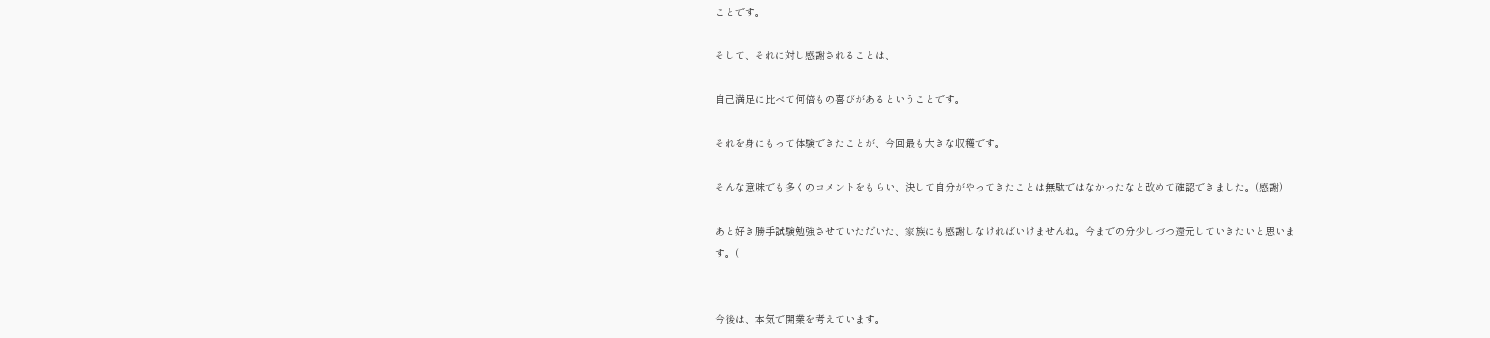ことです。

そして、それに対し感謝されることは、

自己満足に比べて何倍もの喜びがあるということです。

それを身にもって体験できたことが、今回最も大きな収穫です。

そんな意味でも多くのコメントをもらい、決して自分がやってきたことは無駄ではなかったなと改めて確認できました。(感謝)

あと好き勝手試験勉強させていただいた、家族にも感謝しなければいけませんね。今までの分少しづつ還元していきたいと思います。(


今後は、本気で開業を考えています。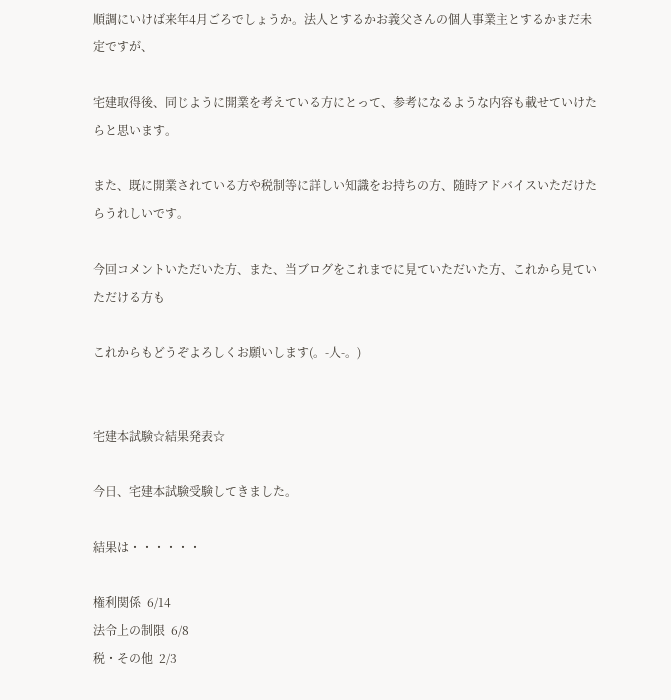順調にいけば来年4月ごろでしょうか。法人とするかお義父さんの個人事業主とするかまだ未定ですが、

宅建取得後、同じように開業を考えている方にとって、参考になるような内容も載せていけたらと思います。

また、既に開業されている方や税制等に詳しい知識をお持ちの方、随時アドバイスいただけたらうれしいです。

今回コメントいただいた方、また、当ブログをこれまでに見ていただいた方、これから見ていただける方も

これからもどうぞよろしくお願いします(。-人-。)


宅建本試験☆結果発表☆

今日、宅建本試験受験してきました。

結果は・・・・・・

権利関係  6/14
法令上の制限  6/8
税・その他  2/3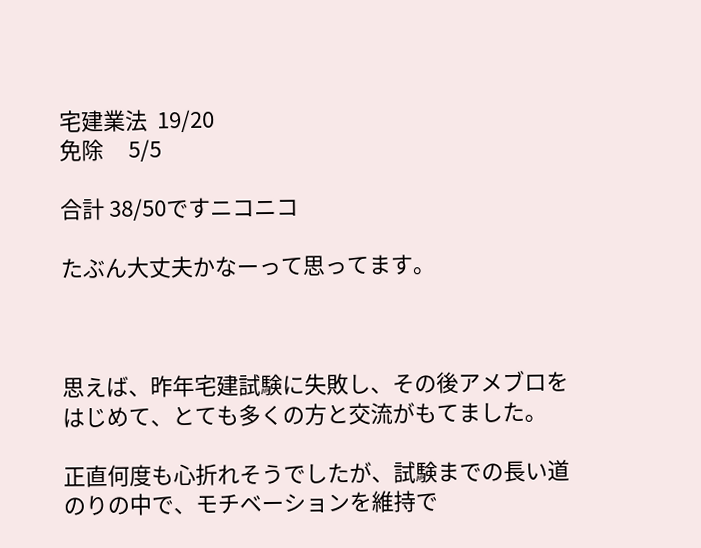宅建業法  19/20
免除     5/5

合計 38/50ですニコニコ

たぶん大丈夫かなーって思ってます。



思えば、昨年宅建試験に失敗し、その後アメブロをはじめて、とても多くの方と交流がもてました。

正直何度も心折れそうでしたが、試験までの長い道のりの中で、モチベーションを維持で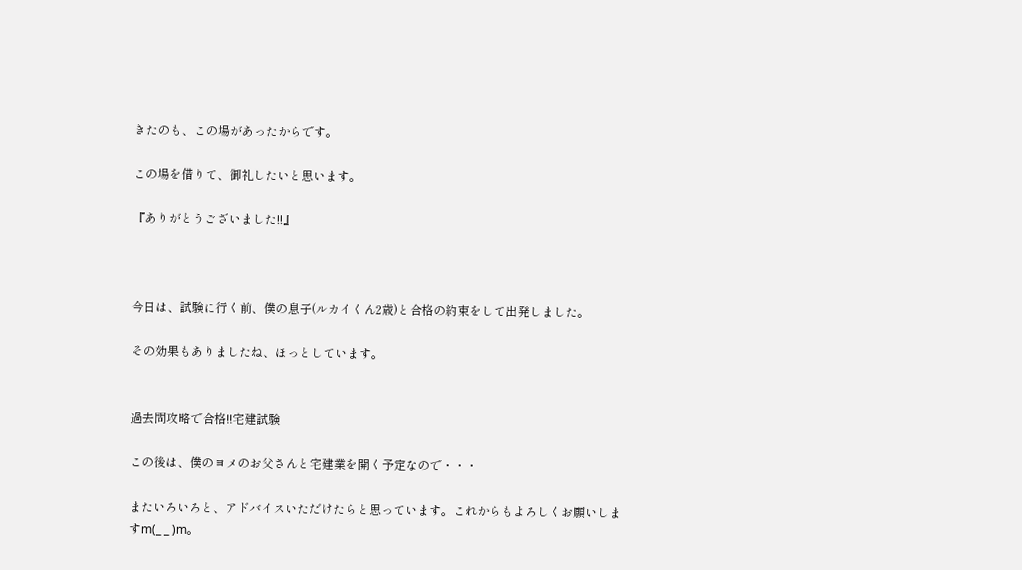きたのも、この場があったからです。

この場を借りて、御礼したいと思います。

『ありがとうございました!!』



今日は、試験に行く前、僕の息子(ルカイくん2歳)と合格の約束をして出発しました。

その効果もありましたね、ほっとしています。


過去問攻略で合格!!宅建試験

この後は、僕のヨメのお父さんと宅建業を開く予定なので・・・

またいろいろと、アドバイスいただけたらと思っています。これからもよろしくお願いしますm(_ _ )m。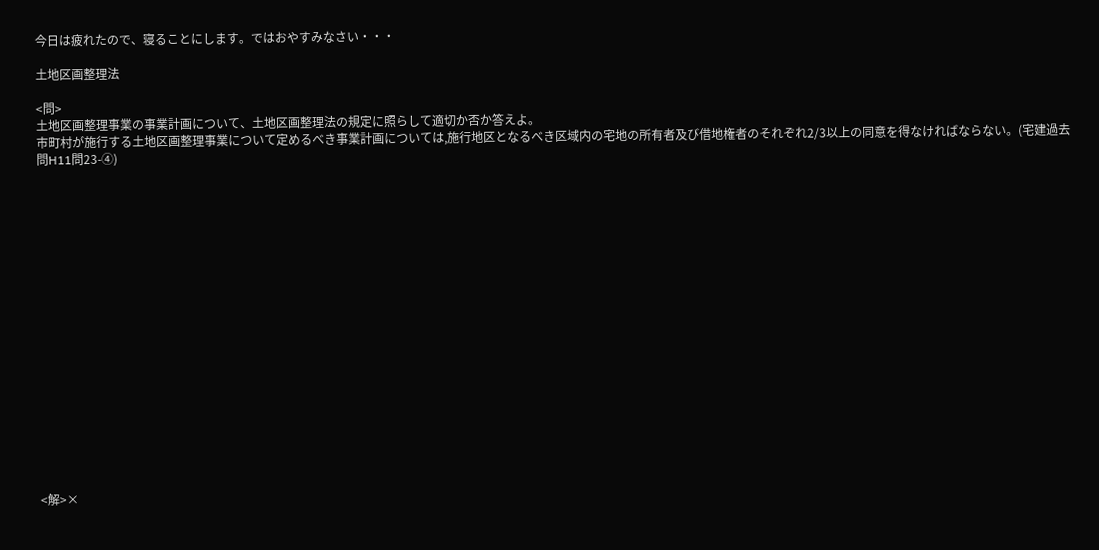今日は疲れたので、寝ることにします。ではおやすみなさい・・・

土地区画整理法

<問>
土地区画整理事業の事業計画について、土地区画整理法の規定に照らして適切か否か答えよ。
市町村が施行する土地区画整理事業について定めるべき事業計画については,施行地区となるべき区域内の宅地の所有者及び借地権者のそれぞれ2/3以上の同意を得なければならない。(宅建過去問H11問23-④)



















<解>×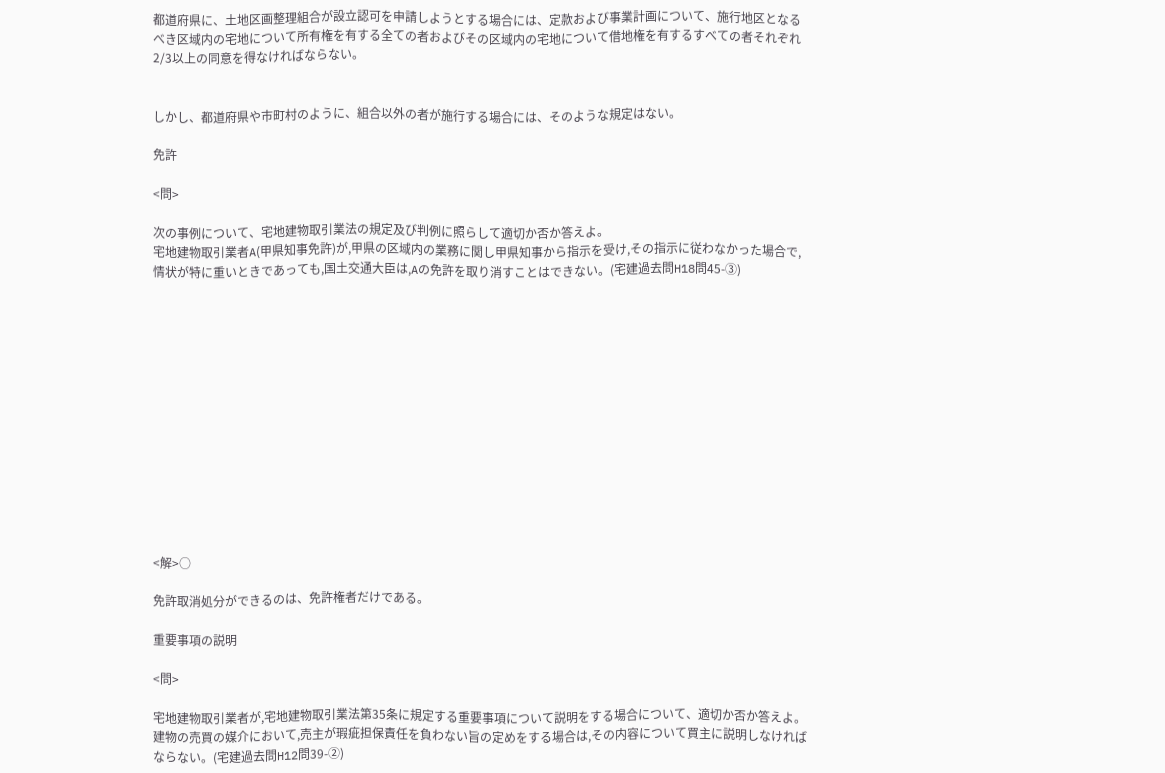都道府県に、土地区画整理組合が設立認可を申請しようとする場合には、定款および事業計画について、施行地区となるべき区域内の宅地について所有権を有する全ての者およびその区域内の宅地について借地権を有するすべての者それぞれ2/3以上の同意を得なければならない。


しかし、都道府県や市町村のように、組合以外の者が施行する場合には、そのような規定はない。

免許

<問>

次の事例について、宅地建物取引業法の規定及び判例に照らして適切か否か答えよ。
宅地建物取引業者A(甲県知事免許)が,甲県の区域内の業務に関し甲県知事から指示を受け,その指示に従わなかった場合で,情状が特に重いときであっても,国土交通大臣は,Aの免許を取り消すことはできない。(宅建過去問H18問45-③)














<解>○

免許取消処分ができるのは、免許権者だけである。

重要事項の説明

<問>

宅地建物取引業者が,宅地建物取引業法第35条に規定する重要事項について説明をする場合について、適切か否か答えよ。
建物の売買の媒介において,売主が瑕疵担保責任を負わない旨の定めをする場合は,その内容について買主に説明しなければならない。(宅建過去問H12問39-②)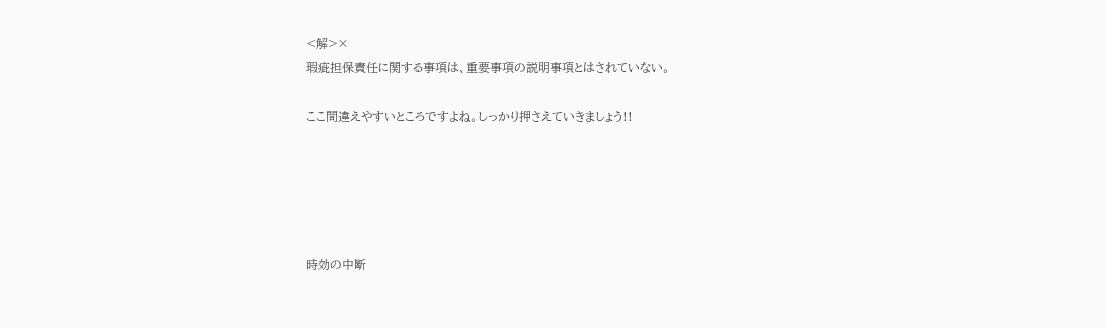<解>×
瑕疵担保責任に関する事項は、重要事項の説明事項とはされていない。

ここ間違えやすいところですよね。しっかり押さえていきましょう!!





時効の中断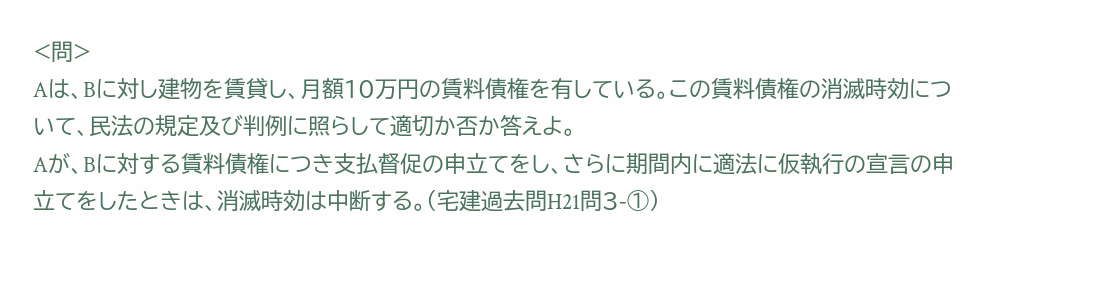<問>
Aは、Bに対し建物を賃貸し、月額10万円の賃料債権を有している。この賃料債権の消滅時効について、民法の規定及び判例に照らして適切か否か答えよ。
Aが、Bに対する賃料債権につき支払督促の申立てをし、さらに期間内に適法に仮執行の宣言の申立てをしたときは、消滅時効は中断する。(宅建過去問H21問3-①)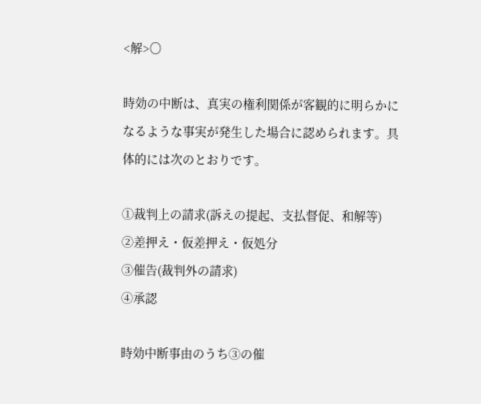<解>〇

時効の中断は、真実の権利関係が客観的に明らかになるような事実が発生した場合に認められます。具体的には次のとおりです。

①裁判上の請求(訴えの提起、支払督促、和解等)
②差押え・仮差押え・仮処分
③催告(裁判外の請求)
④承認

時効中断事由のうち③の催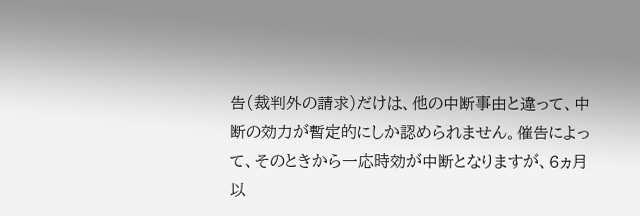告(裁判外の請求)だけは、他の中断事由と違って、中断の効力が暫定的にしか認められません。催告によって、そのときから一応時効が中断となりますが、6ヵ月以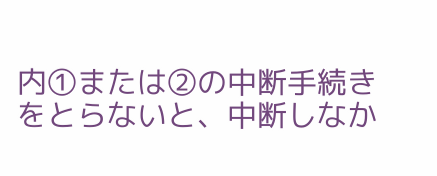内①または②の中断手続きをとらないと、中断しなか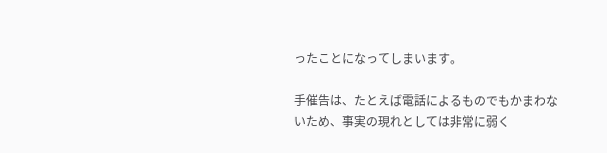ったことになってしまいます。

手催告は、たとえば電話によるものでもかまわないため、事実の現れとしては非常に弱く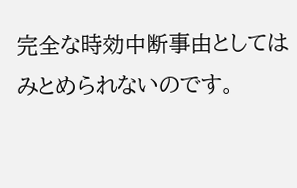完全な時効中断事由としてはみとめられないのです。